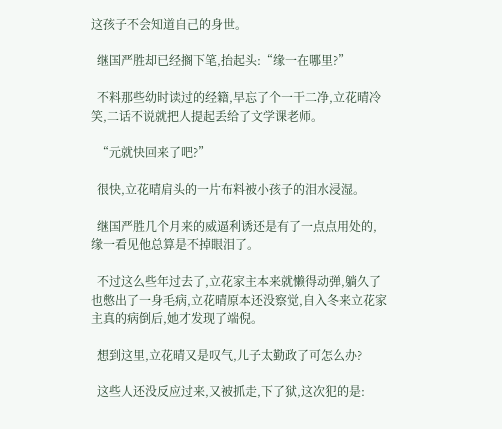这孩子不会知道自己的身世。

  继国严胜却已经搁下笔,抬起头:“缘一在哪里?”

  不料那些幼时读过的经籍,早忘了个一干二净,立花晴冷笑,二话不说就把人提起丢给了文学课老师。

  “元就快回来了吧?”

  很快,立花晴肩头的一片布料被小孩子的泪水浸湿。

  继国严胜几个月来的威逼利诱还是有了一点点用处的,缘一看见他总算是不掉眼泪了。

  不过这么些年过去了,立花家主本来就懒得动弹,躺久了也憋出了一身毛病,立花晴原本还没察觉,自入冬来立花家主真的病倒后,她才发现了端倪。

  想到这里,立花晴又是叹气,儿子太勤政了可怎么办?

  这些人还没反应过来,又被抓走,下了狱,这次犯的是: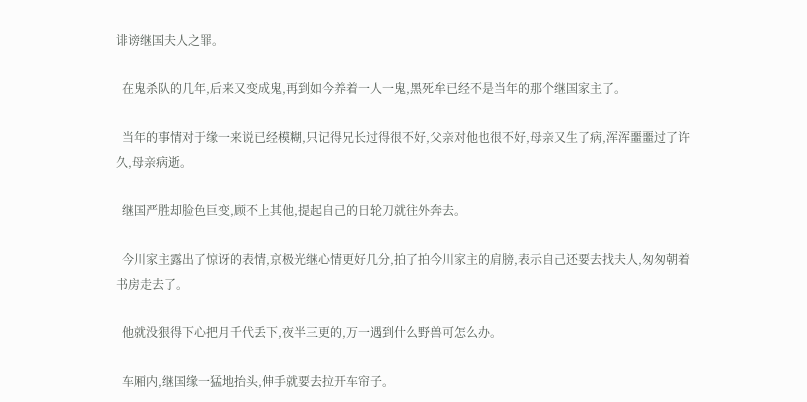诽谤继国夫人之罪。

  在鬼杀队的几年,后来又变成鬼,再到如今养着一人一鬼,黑死牟已经不是当年的那个继国家主了。

  当年的事情对于缘一来说已经模糊,只记得兄长过得很不好,父亲对他也很不好,母亲又生了病,浑浑噩噩过了许久,母亲病逝。

  继国严胜却脸色巨变,顾不上其他,提起自己的日轮刀就往外奔去。

  今川家主露出了惊讶的表情,京极光继心情更好几分,拍了拍今川家主的肩膀,表示自己还要去找夫人,匆匆朝着书房走去了。

  他就没狠得下心把月千代丢下,夜半三更的,万一遇到什么野兽可怎么办。

  车厢内,继国缘一猛地抬头,伸手就要去拉开车帘子。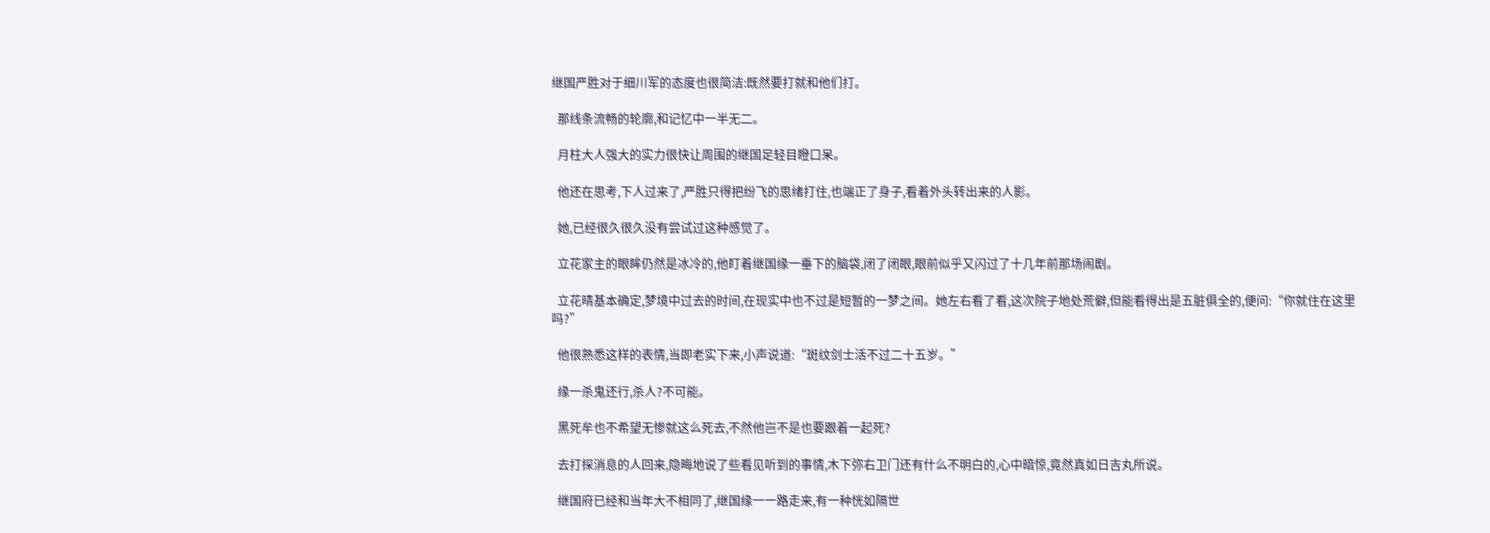继国严胜对于细川军的态度也很简洁:既然要打就和他们打。

  那线条流畅的轮廓,和记忆中一半无二。

  月柱大人强大的实力很快让周围的继国足轻目瞪口呆。

  他还在思考,下人过来了,严胜只得把纷飞的思绪打住,也端正了身子,看着外头转出来的人影。

  她,已经很久很久没有尝试过这种感觉了。

  立花家主的眼眸仍然是冰冷的,他盯着继国缘一垂下的脑袋,闭了闭眼,眼前似乎又闪过了十几年前那场闹剧。

  立花晴基本确定,梦境中过去的时间,在现实中也不过是短暂的一梦之间。她左右看了看,这次院子地处荒僻,但能看得出是五脏俱全的,便问:“你就住在这里吗?”

  他很熟悉这样的表情,当即老实下来,小声说道:“斑纹剑士活不过二十五岁。”

  缘一杀鬼还行,杀人?不可能。

  黑死牟也不希望无惨就这么死去,不然他岂不是也要跟着一起死?

  去打探消息的人回来,隐晦地说了些看见听到的事情,木下弥右卫门还有什么不明白的,心中暗惊,竟然真如日吉丸所说。

  继国府已经和当年大不相同了,继国缘一一路走来,有一种恍如隔世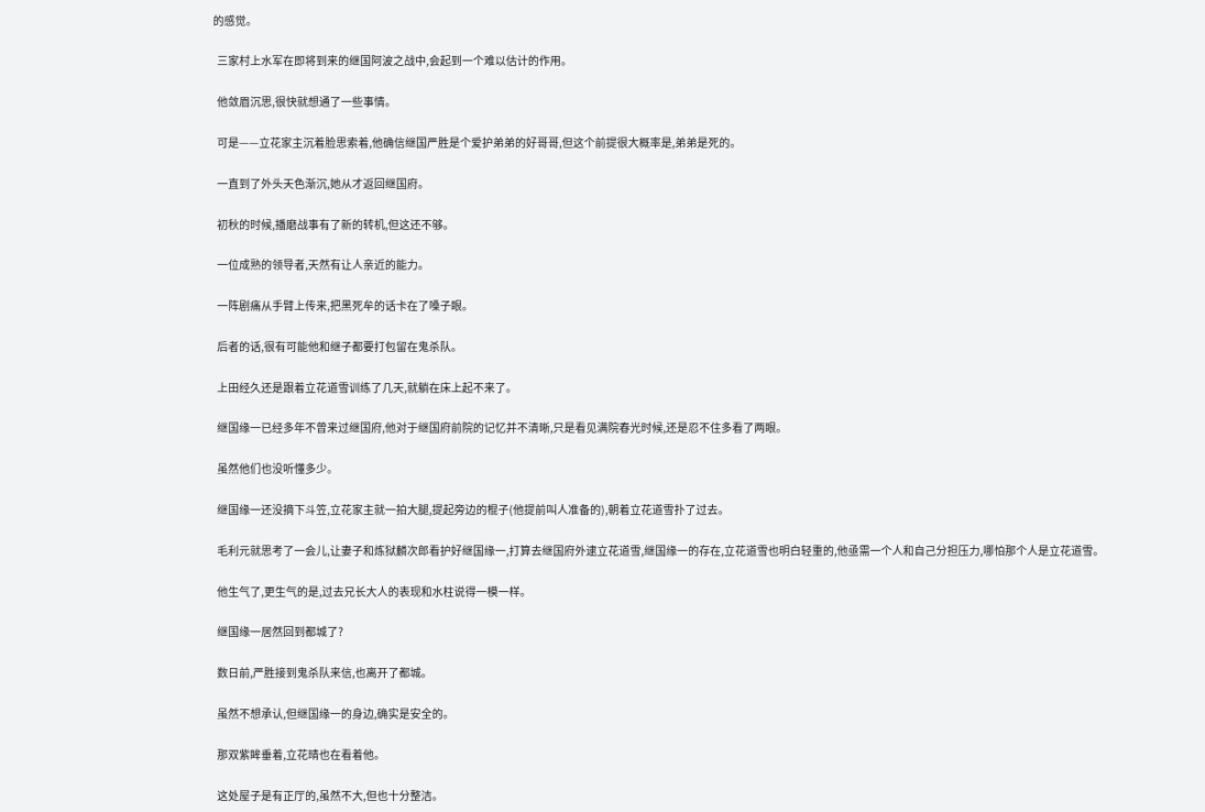的感觉。

  三家村上水军在即将到来的继国阿波之战中,会起到一个难以估计的作用。

  他敛眉沉思,很快就想通了一些事情。

  可是——立花家主沉着脸思索着,他确信继国严胜是个爱护弟弟的好哥哥,但这个前提很大概率是,弟弟是死的。

  一直到了外头天色渐沉,她从才返回继国府。

  初秋的时候,播磨战事有了新的转机,但这还不够。

  一位成熟的领导者,天然有让人亲近的能力。

  一阵剧痛从手臂上传来,把黑死牟的话卡在了嗓子眼。

  后者的话,很有可能他和继子都要打包留在鬼杀队。

  上田经久还是跟着立花道雪训练了几天,就躺在床上起不来了。

  继国缘一已经多年不曾来过继国府,他对于继国府前院的记忆并不清晰,只是看见满院春光时候,还是忍不住多看了两眼。

  虽然他们也没听懂多少。

  继国缘一还没摘下斗笠,立花家主就一拍大腿,提起旁边的棍子(他提前叫人准备的),朝着立花道雪扑了过去。

  毛利元就思考了一会儿,让妻子和炼狱麟次郎看护好继国缘一,打算去继国府外逮立花道雪,继国缘一的存在,立花道雪也明白轻重的,他亟需一个人和自己分担压力,哪怕那个人是立花道雪。

  他生气了,更生气的是,过去兄长大人的表现和水柱说得一模一样。

  继国缘一居然回到都城了?

  数日前,严胜接到鬼杀队来信,也离开了都城。

  虽然不想承认,但继国缘一的身边,确实是安全的。

  那双紫眸垂着,立花晴也在看着他。

  这处屋子是有正厅的,虽然不大,但也十分整洁。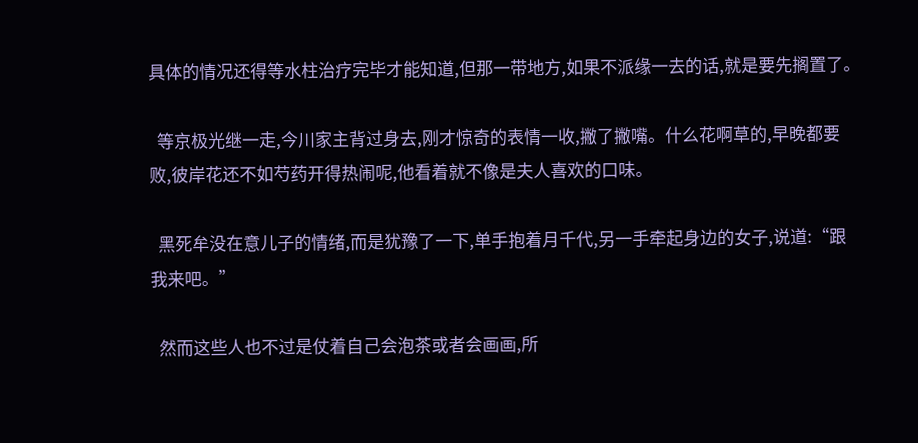具体的情况还得等水柱治疗完毕才能知道,但那一带地方,如果不派缘一去的话,就是要先搁置了。

  等京极光继一走,今川家主背过身去,刚才惊奇的表情一收,撇了撇嘴。什么花啊草的,早晚都要败,彼岸花还不如芍药开得热闹呢,他看着就不像是夫人喜欢的口味。

  黑死牟没在意儿子的情绪,而是犹豫了一下,单手抱着月千代,另一手牵起身边的女子,说道:“跟我来吧。”

  然而这些人也不过是仗着自己会泡茶或者会画画,所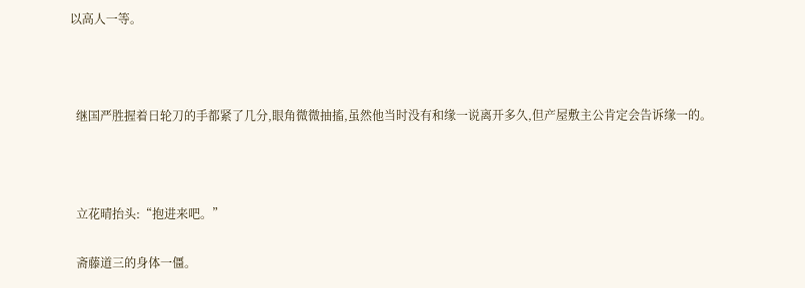以高人一等。



  继国严胜握着日轮刀的手都紧了几分,眼角微微抽搐,虽然他当时没有和缘一说离开多久,但产屋敷主公肯定会告诉缘一的。



  立花晴抬头:“抱进来吧。”

  斋藤道三的身体一僵。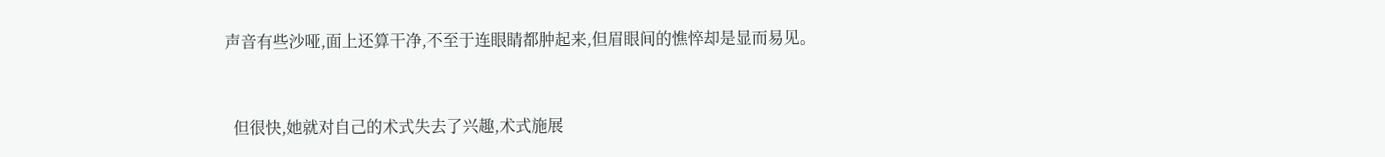声音有些沙哑,面上还算干净,不至于连眼睛都肿起来,但眉眼间的憔悴却是显而易见。



  但很快,她就对自己的术式失去了兴趣,术式施展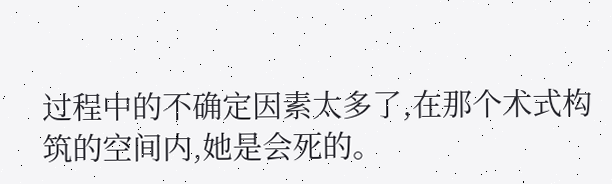过程中的不确定因素太多了,在那个术式构筑的空间内,她是会死的。